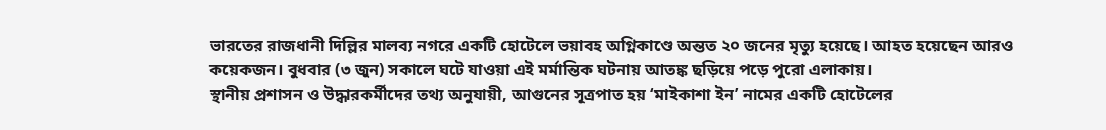ভারতের রাজধানী দিল্লির মালব্য নগরে একটি হোটেলে ভয়াবহ অগ্নিকাণ্ডে অন্তত ২০ জনের মৃত্যু হয়েছে। আহত হয়েছেন আরও কয়েকজন। বুধবার (৩ জুন) সকালে ঘটে যাওয়া এই মর্মান্তিক ঘটনায় আতঙ্ক ছড়িয়ে পড়ে পুরো এলাকায়।
স্থানীয় প্রশাসন ও উদ্ধারকর্মীদের তথ্য অনুযায়ী, আগুনের সূত্রপাত হয় ‘মাইকাশা ইন’ নামের একটি হোটেলের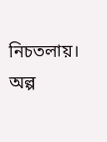নিচতলায়। অল্প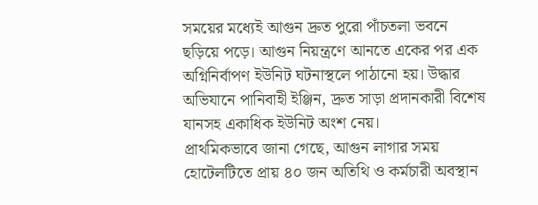সময়ের মধ্যেই আগুন দ্রুত পুরো পাঁচতলা ভবনে ছড়িয়ে পড়ে। আগুন নিয়ন্ত্রণে আনতে একের পর এক অগ্নিনির্বাপণ ইউনিট ঘটনাস্থলে পাঠানো হয়। উদ্ধার অভিযানে পানিবাহী ইঞ্জিন, দ্রুত সাড়া প্রদানকারী বিশেষ যানসহ একাধিক ইউনিট অংশ নেয়।
প্রাথমিকভাবে জানা গেছে, আগুন লাগার সময় হোটেলটিতে প্রায় ৪০ জন অতিথি ও কর্মচারী অবস্থান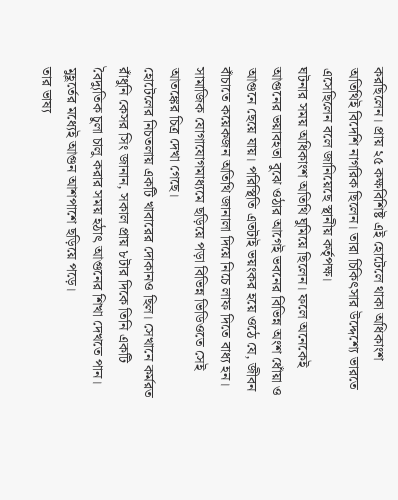করছিলেন। প্রায় ২৫ কক্ষবিশিষ্ট এই হোটেলে থাকা অধিকাংশ অতিথিই বিদেশি নাগরিক ছিলেন। তারা চিকিৎসার উদ্দেশ্যে ভারতে এসেছিলেন বলে জানিয়েছে স্থানীয় কর্তৃপক্ষ।
ঘটনার সময় অধিকাংশ অতিথি ঘুমিয়ে ছিলেন। ফলে অনেকেই আগুনের ভয়াবহতা বুঝে ওঠার আগেই ভবনের বিভিন্ন অংশ ধোঁয়া ও আগুনে ছেয়ে যায়। পরিস্থিতি এতটাই ভয়ংকর হয়ে ওঠে যে, জীবন বাঁচাতে কয়েকজন অতিথি জানালা দিয়ে নিচে লাফ দিতে বাধ্য হন। সামাজিক যোগাযোগমাধ্যমে ছড়িয়ে পড়া বিভিন্ন ভিডিওতে সেই আতঙ্কের চিত্র দেখা গেছে।
হোটেলের নিচতলায় একটি খাবারের দোকানও ছিল। সেখানে কর্মরত রাঁধুনি কেসর সিং জানান, সকাল প্রায় ৮টার দিকে তিনি একটি বৈদ্যুতিক চুলা চালু করার সময় হঠাৎ আগুনের শিখা দেখতে পান। মুহূর্তের মধ্যেই আগুন আশপাশে ছড়িয়ে পড়ে।
তার ভাষ্য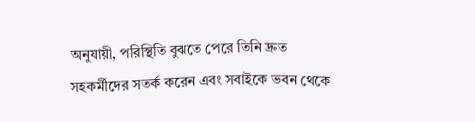অনুযায়ী, পরিস্থিতি বুঝতে পেরে তিনি দ্রুত সহকর্মীদের সতর্ক করেন এবং সবাইকে ভবন থেকে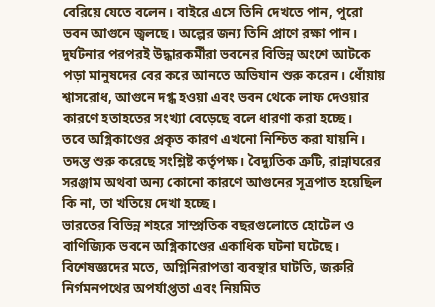বেরিয়ে যেতে বলেন। বাইরে এসে তিনি দেখতে পান, পুরো ভবন আগুনে জ্বলছে। অল্পের জন্য তিনি প্রাণে রক্ষা পান।
দুর্ঘটনার পরপরই উদ্ধারকর্মীরা ভবনের বিভিন্ন অংশে আটকে পড়া মানুষদের বের করে আনতে অভিযান শুরু করেন। ধোঁয়ায় শ্বাসরোধ, আগুনে দগ্ধ হওয়া এবং ভবন থেকে লাফ দেওয়ার কারণে হতাহতের সংখ্যা বেড়েছে বলে ধারণা করা হচ্ছে।
তবে অগ্নিকাণ্ডের প্রকৃত কারণ এখনো নিশ্চিত করা যায়নি। তদন্ত শুরু করেছে সংশ্লিষ্ট কর্তৃপক্ষ। বৈদ্যুতিক ত্রুটি, রান্নাঘরের সরঞ্জাম অথবা অন্য কোনো কারণে আগুনের সূত্রপাত হয়েছিল কি না, তা খতিয়ে দেখা হচ্ছে।
ভারতের বিভিন্ন শহরে সাম্প্রতিক বছরগুলোতে হোটেল ও বাণিজ্যিক ভবনে অগ্নিকাণ্ডের একাধিক ঘটনা ঘটেছে। বিশেষজ্ঞদের মতে, অগ্নিনিরাপত্তা ব্যবস্থার ঘাটতি, জরুরি নির্গমনপথের অপর্যাপ্ততা এবং নিয়মিত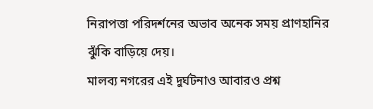নিরাপত্তা পরিদর্শনের অভাব অনেক সময় প্রাণহানির ঝুঁকি বাড়িয়ে দেয়।
মালব্য নগরের এই দুর্ঘটনাও আবারও প্রশ্ন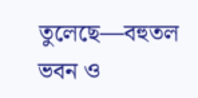তুলেছে—বহুতল ভবন ও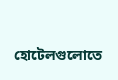হোটেলগুলোতে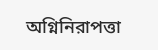অগ্নিনিরাপত্তা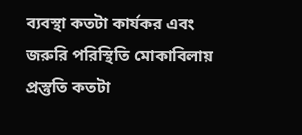ব্যবস্থা কতটা কার্যকর এবং জরুরি পরিস্থিতি মোকাবিলায় প্রস্তুতি কতটা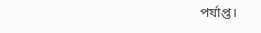পর্যাপ্ত।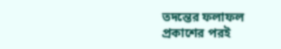তদন্তের ফলাফল প্রকাশের পরই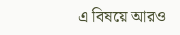এ বিষয়ে আরও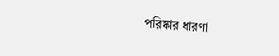পরিষ্কার ধারণা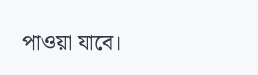পাওয়া যাবে।